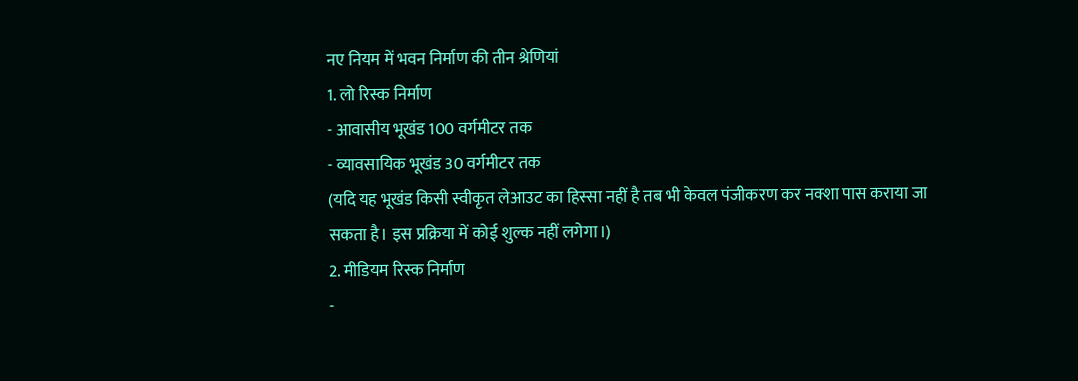नए नियम में भवन निर्माण की तीन श्रेणियां
1. लो रिस्क निर्माण
- आवासीय भूखंड 100 वर्गमीटर तक
- व्यावसायिक भूखंड 30 वर्गमीटर तक
(यदि यह भूखंड किसी स्वीकृत लेआउट का हिस्सा नहीं है तब भी केवल पंजीकरण कर नक्शा पास कराया जा सकता है। इस प्रक्रिया में कोई शुल्क नहीं लगेगा।)
2. मीडियम रिस्क निर्माण
-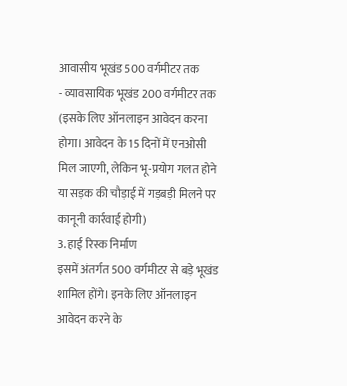आवासीय भूखंड 500 वर्गमीटर तक
- व्यावसायिक भूखंड 200 वर्गमीटर तक
(इसके लिए ऑनलाइन आवेदन करना होगा। आवेदन के 15 दिनों में एनओसी मिल जाएगी, लेकिन भू-प्रयोग गलत होने या सड़क की चौड़ाई में गड़बड़ी मिलने पर कानूनी कार्रवाई होगी)
3. हाई रिस्क निर्माण
इसमें अंतर्गत 500 वर्गमीटर से बड़े भूखंड शामिल होंगे। इनके लिए ऑनलाइन आवेदन करने के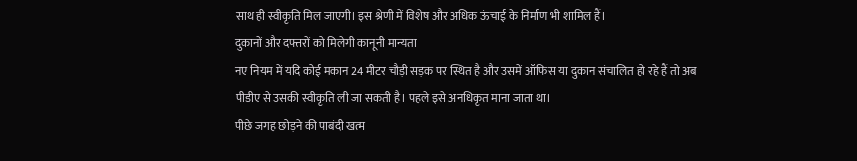साथ ही स्वीकृति मिल जाएगी। इस श्रेणी में विशेष और अधिक ऊंचाई के निर्माण भी शामिल हैं।
दुकानों और दफ्तरों को मिलेगी कानूनी मान्यता
नए नियम में यदि कोई मकान 24 मीटर चौड़ी सड़क पर स्थित है और उसमें ऑफिस या दुकान संचालित हो रहे हैं तो अब पीडीए से उसकी स्वीकृति ली जा सकती है। पहले इसे अनधिकृत माना जाता था।
पीछे जगह छोड़ने की पाबंदी खत्म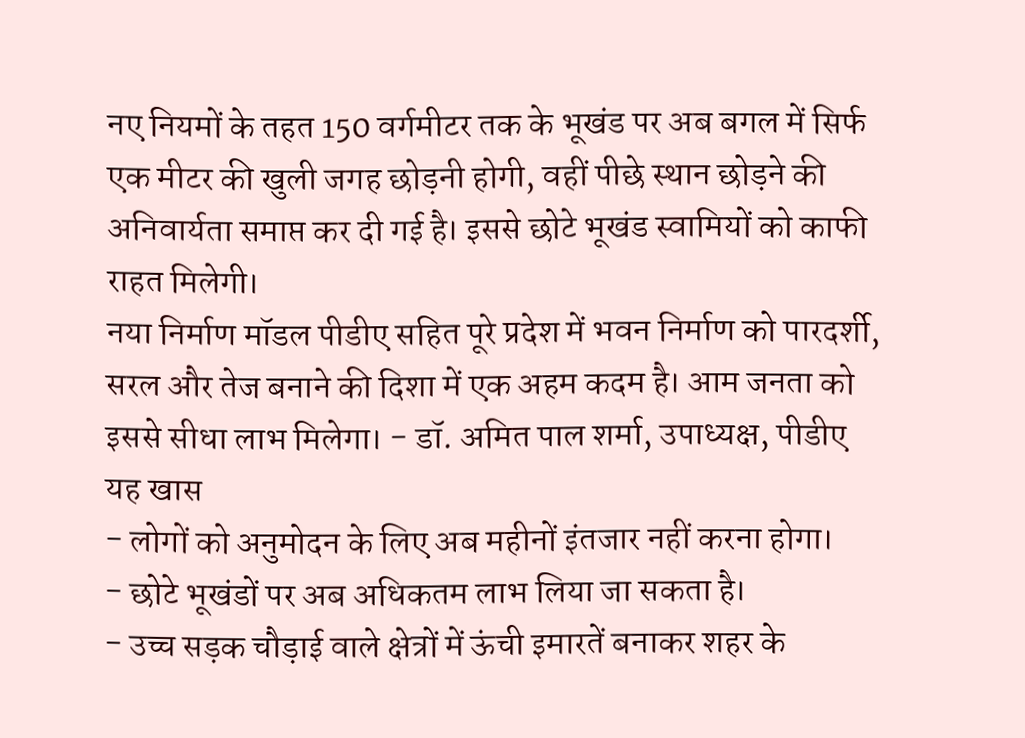नए नियमों के तहत 150 वर्गमीटर तक के भूखंड पर अब बगल में सिर्फ एक मीटर की खुली जगह छोड़नी होगी, वहीं पीछे स्थान छोड़ने की अनिवार्यता समाप्त कर दी गई है। इससे छोटे भूखंड स्वामियों को काफी राहत मिलेगी।
नया निर्माण मॉडल पीडीए सहित पूरे प्रदेश में भवन निर्माण को पारदर्शी, सरल और तेज बनाने की दिशा में एक अहम कदम है। आम जनता को इससे सीधा लाभ मिलेगा। - डॉ. अमित पाल शर्मा, उपाध्यक्ष, पीडीए
यह खास
- लोगों को अनुमोदन के लिए अब महीनों इंतजार नहीं करना होगा।
- छोटे भूखंडों पर अब अधिकतम लाभ लिया जा सकता है।
- उच्च सड़क चौड़ाई वाले क्षेत्रों में ऊंची इमारतें बनाकर शहर के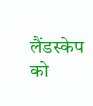लैंडस्केप को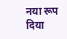नया रूप दिया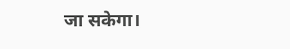जा सकेगा।